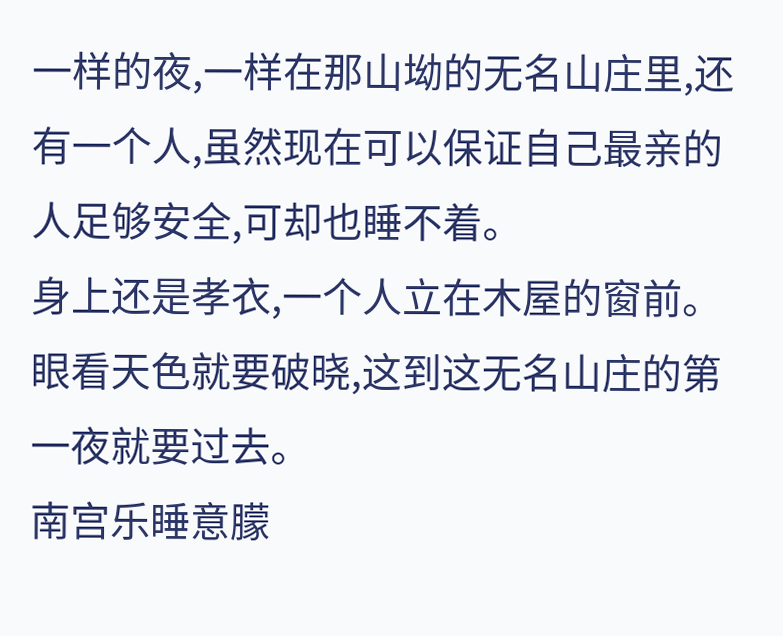一样的夜,一样在那山坳的无名山庄里,还有一个人,虽然现在可以保证自己最亲的人足够安全,可却也睡不着。
身上还是孝衣,一个人立在木屋的窗前。
眼看天色就要破晓,这到这无名山庄的第一夜就要过去。
南宫乐睡意朦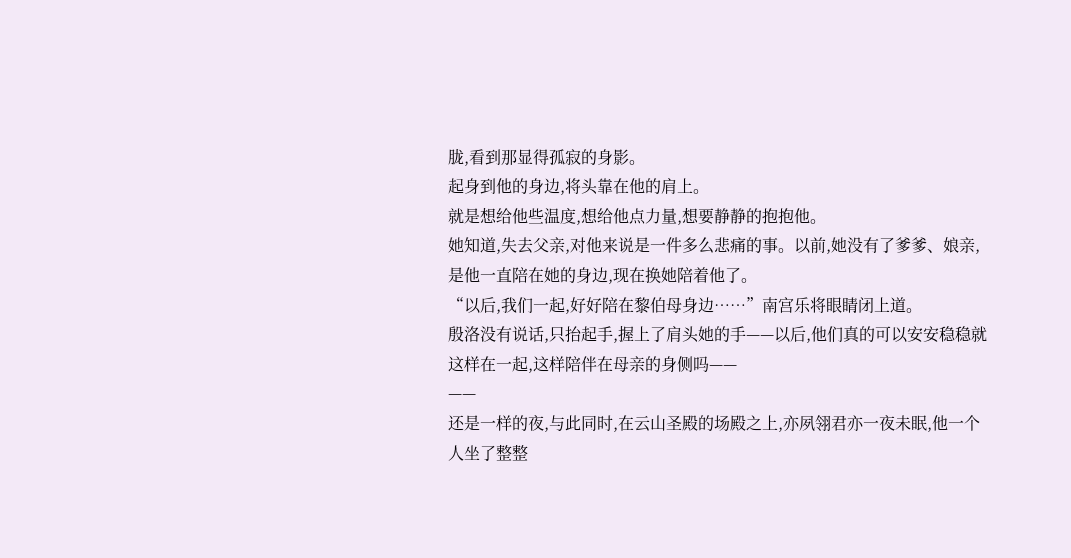胧,看到那显得孤寂的身影。
起身到他的身边,将头靠在他的肩上。
就是想给他些温度,想给他点力量,想要静静的抱抱他。
她知道,失去父亲,对他来说是一件多么悲痛的事。以前,她没有了爹爹、娘亲,是他一直陪在她的身边,现在换她陪着他了。
“以后,我们一起,好好陪在黎伯母身边……”南宫乐将眼睛闭上道。
殷洛没有说话,只抬起手,握上了肩头她的手——以后,他们真的可以安安稳稳就这样在一起,这样陪伴在母亲的身侧吗——
——
还是一样的夜,与此同时,在云山圣殿的场殿之上,亦夙翎君亦一夜未眠,他一个人坐了整整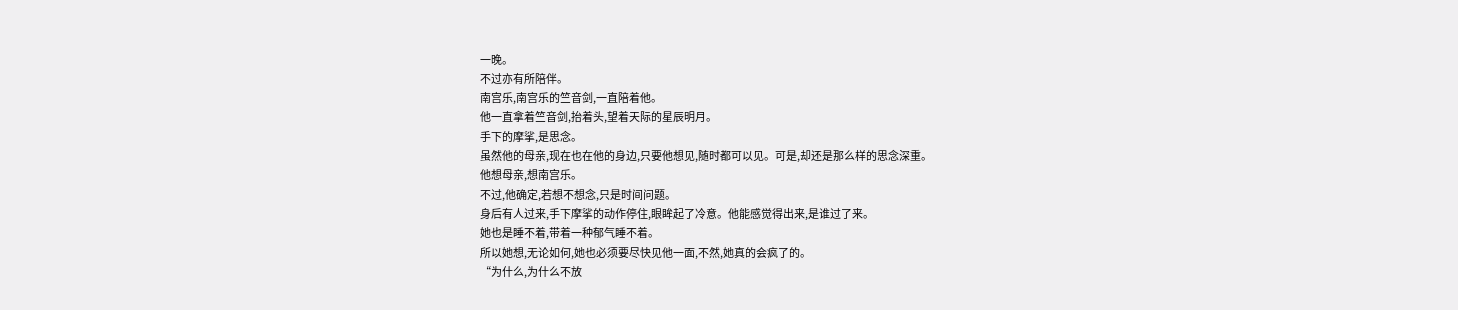一晚。
不过亦有所陪伴。
南宫乐,南宫乐的竺音剑,一直陪着他。
他一直拿着竺音剑,抬着头,望着天际的星辰明月。
手下的摩挲,是思念。
虽然他的母亲,现在也在他的身边,只要他想见,随时都可以见。可是,却还是那么样的思念深重。
他想母亲,想南宫乐。
不过,他确定,若想不想念,只是时间问题。
身后有人过来,手下摩挲的动作停住,眼眸起了冷意。他能感觉得出来,是谁过了来。
她也是睡不着,带着一种郁气睡不着。
所以她想,无论如何,她也必须要尽快见他一面,不然,她真的会疯了的。
“为什么,为什么不放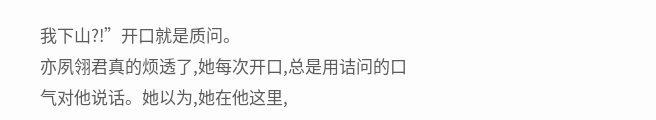我下山?!”开口就是质问。
亦夙翎君真的烦透了,她每次开口,总是用诘问的口气对他说话。她以为,她在他这里,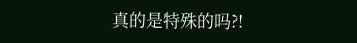真的是特殊的吗?!